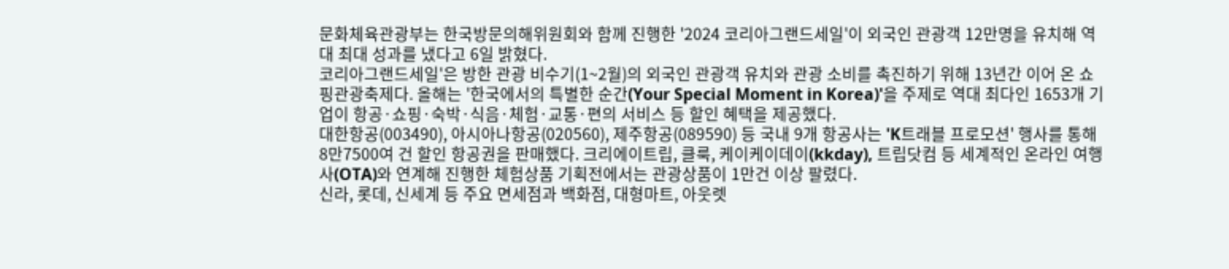문화체육관광부는 한국방문의해위원회와 함께 진행한 '2024 코리아그랜드세일'이 외국인 관광객 12만명을 유치해 역대 최대 성과를 냈다고 6일 밝혔다.
코리아그랜드세일'은 방한 관광 비수기(1~2월)의 외국인 관광객 유치와 관광 소비를 촉진하기 위해 13년간 이어 온 쇼핑관광축제다. 올해는 '한국에서의 특별한 순간(Your Special Moment in Korea)'을 주제로 역대 최다인 1653개 기업이 항공·쇼핑·숙박·식음·체험·교통·편의 서비스 등 할인 혜택을 제공했다.
대한항공(003490), 아시아나항공(020560), 제주항공(089590) 등 국내 9개 항공사는 'K트래블 프로모션' 행사를 통해 8만7500여 건 할인 항공권을 판매했다. 크리에이트립, 클룩, 케이케이데이(kkday), 트립닷컴 등 세계적인 온라인 여행사(OTA)와 연계해 진행한 체험상품 기획전에서는 관광상품이 1만건 이상 팔렸다.
신라, 롯데, 신세계 등 주요 면세점과 백화점, 대형마트, 아웃렛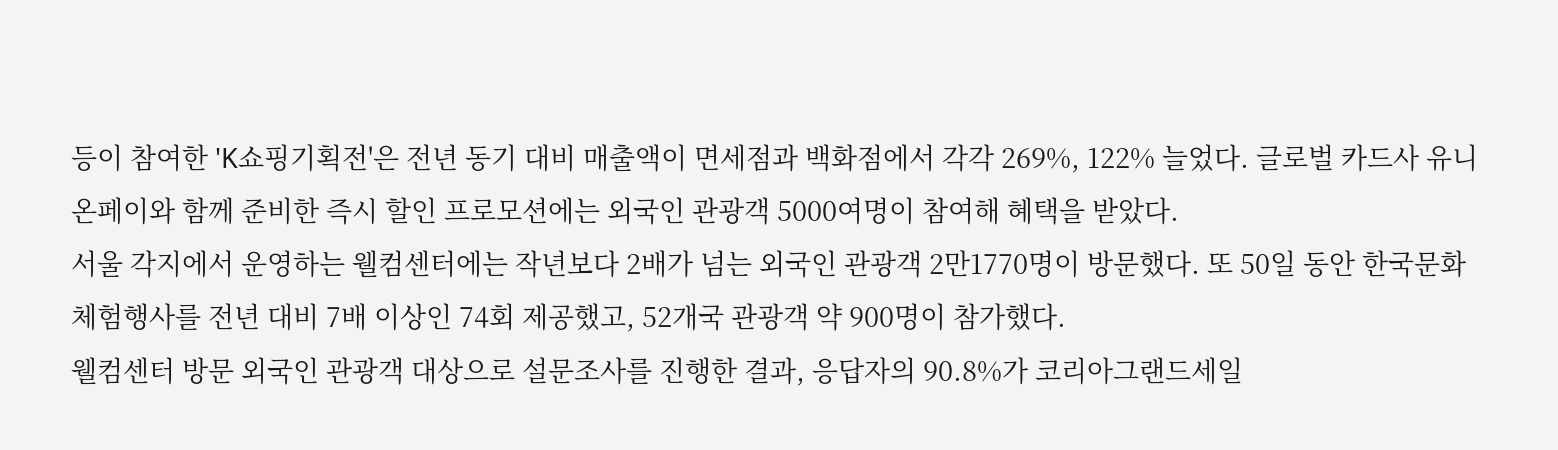등이 참여한 'K쇼핑기획전'은 전년 동기 대비 매출액이 면세점과 백화점에서 각각 269%, 122% 늘었다. 글로벌 카드사 유니온페이와 함께 준비한 즉시 할인 프로모션에는 외국인 관광객 5000여명이 참여해 혜택을 받았다.
서울 각지에서 운영하는 웰컴센터에는 작년보다 2배가 넘는 외국인 관광객 2만1770명이 방문했다. 또 50일 동안 한국문화 체험행사를 전년 대비 7배 이상인 74회 제공했고, 52개국 관광객 약 900명이 참가했다.
웰컴센터 방문 외국인 관광객 대상으로 설문조사를 진행한 결과, 응답자의 90.8%가 코리아그랜드세일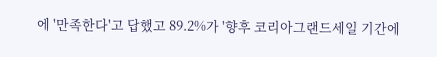에 '만족한다'고 답했고 89.2%가 '향후 코리아그랜드세일 기간에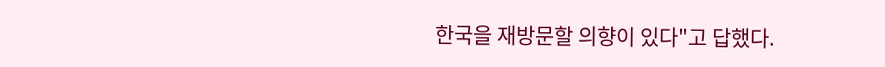한국을 재방문할 의향이 있다"고 답했다.